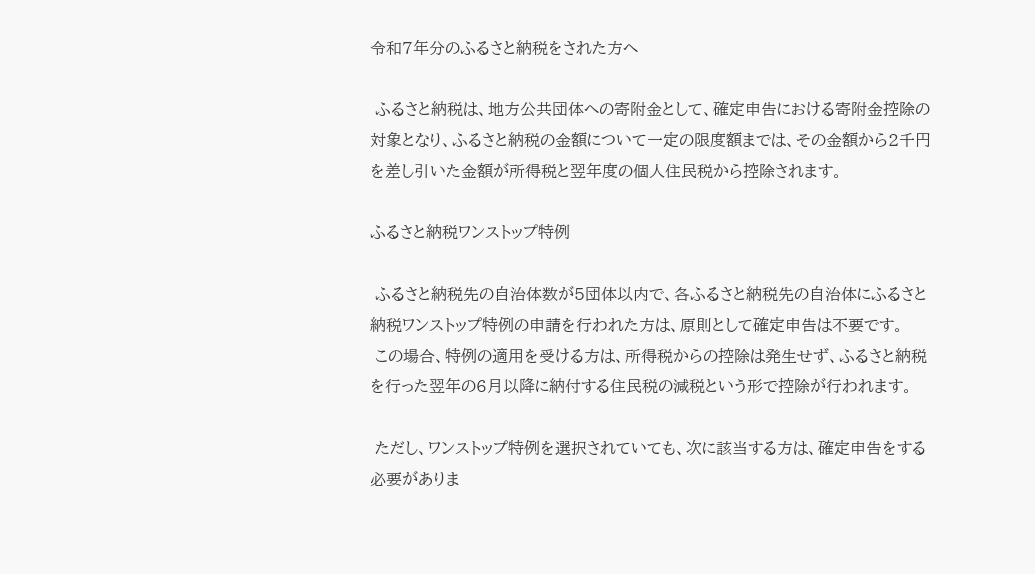令和7年分のふるさと納税をされた方へ

 ふるさと納税は、地方公共団体への寄附金として、確定申告における寄附金控除の対象となり、ふるさと納税の金額について一定の限度額までは、その金額から2千円を差し引いた金額が所得税と翌年度の個人住民税から控除されます。

ふるさと納税ワンストップ特例

 ふるさと納税先の自治体数が5団体以内で、各ふるさと納税先の自治体にふるさと納税ワンストップ特例の申請を行われた方は、原則として確定申告は不要です。
 この場合、特例の適用を受ける方は、所得税からの控除は発生せず、ふるさと納税を行った翌年の6月以降に納付する住民税の減税という形で控除が行われます。

 ただし、ワンストップ特例を選択されていても、次に該当する方は、確定申告をする必要がありま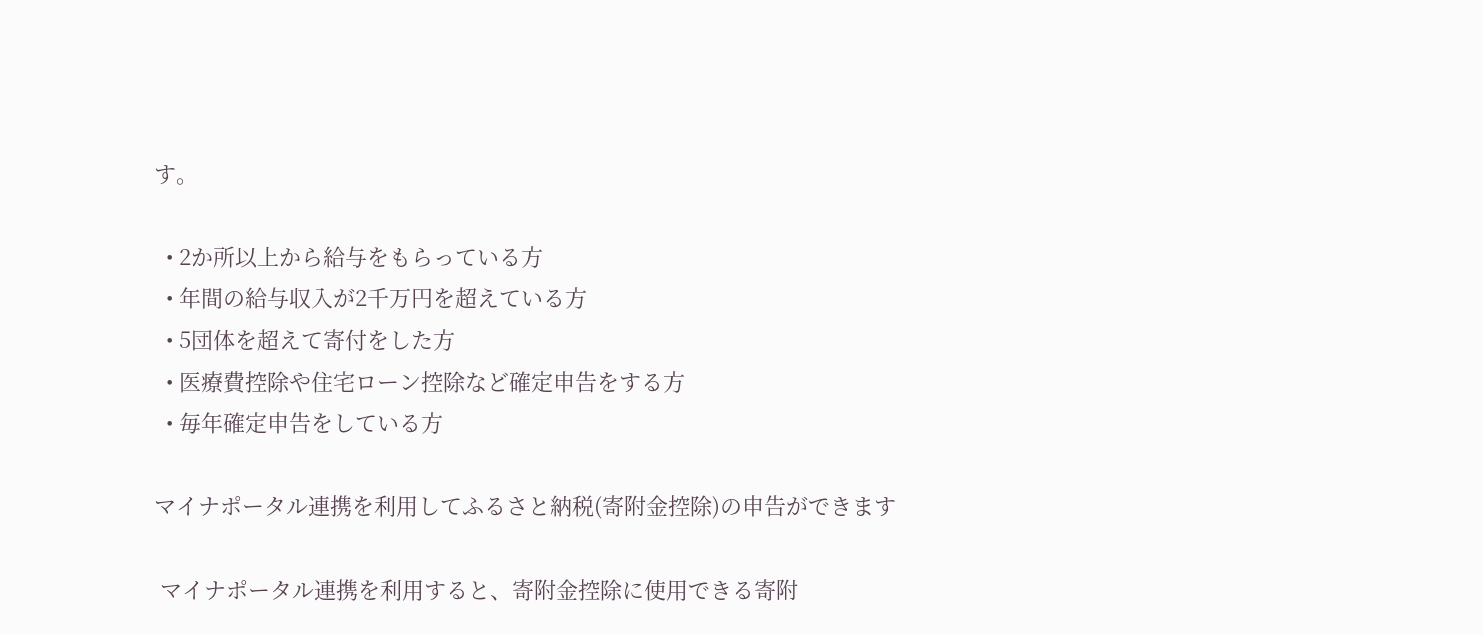す。

  • 2か所以上から給与をもらっている方
  • 年間の給与収入が2千万円を超えている方
  • 5団体を超えて寄付をした方
  • 医療費控除や住宅ローン控除など確定申告をする方
  • 毎年確定申告をしている方

マイナポータル連携を利用してふるさと納税(寄附金控除)の申告ができます

 マイナポータル連携を利用すると、寄附金控除に使用できる寄附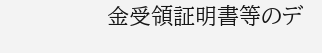金受領証明書等のデ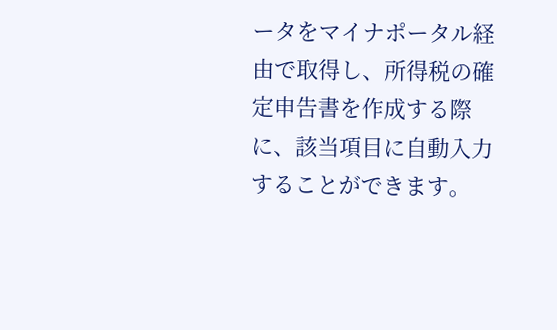ータをマイナポータル経由で取得し、所得税の確定申告書を作成する際に、該当項目に自動入力することができます。